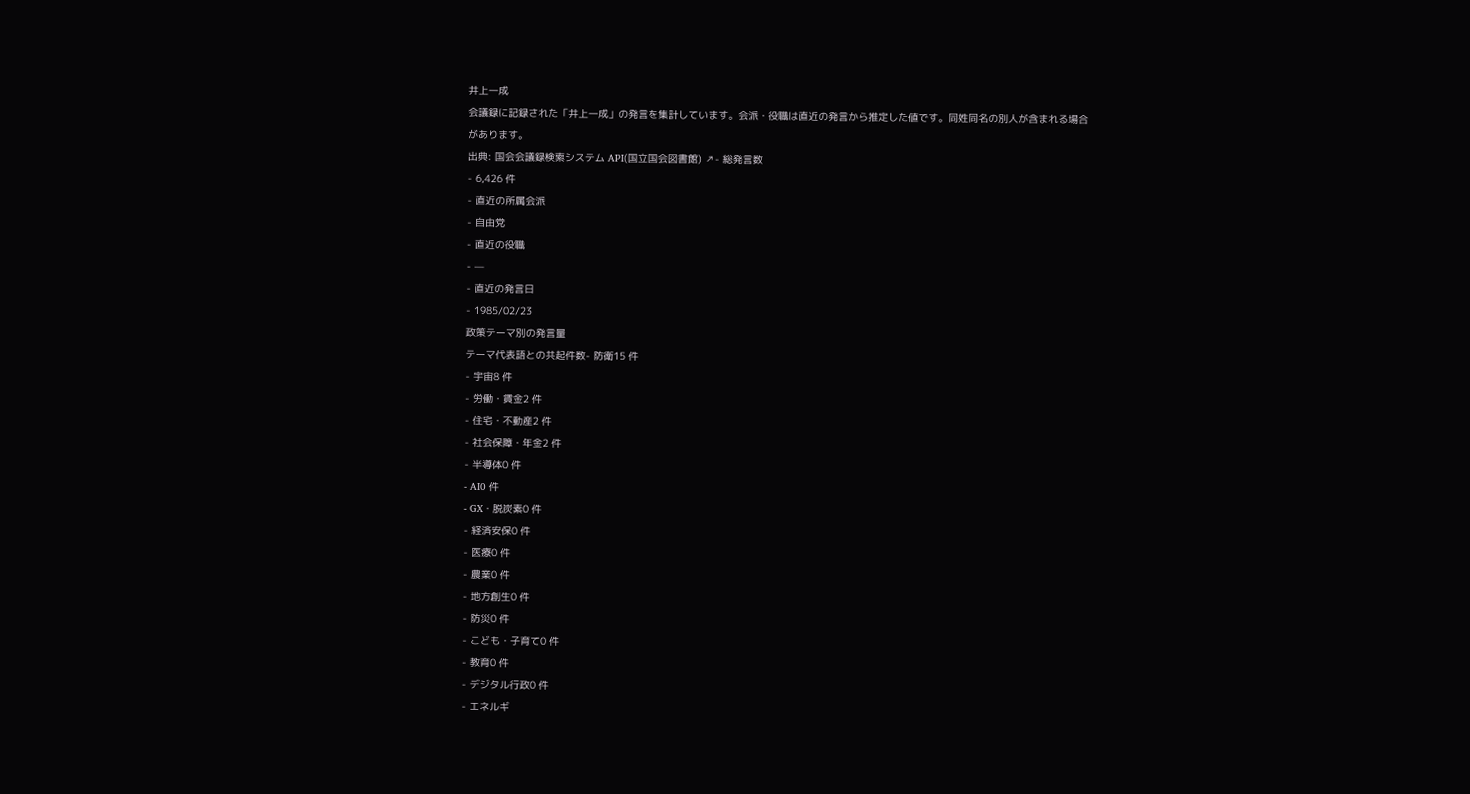井上一成
会議録に記録された「井上一成」の発言を集計しています。会派・役職は直近の発言から推定した値です。同姓同名の別人が含まれる場合があります。
出典: 国会会議録検索システム API(国立国会図書館) ↗- 総発言数
- 6,426 件
- 直近の所属会派
- 自由党
- 直近の役職
- —
- 直近の発言日
- 1985/02/23
政策テーマ別の発言量
テーマ代表語との共起件数- 防衛15 件
- 宇宙8 件
- 労働・賃金2 件
- 住宅・不動産2 件
- 社会保障・年金2 件
- 半導体0 件
- AI0 件
- GX・脱炭素0 件
- 経済安保0 件
- 医療0 件
- 農業0 件
- 地方創生0 件
- 防災0 件
- こども・子育て0 件
- 教育0 件
- デジタル行政0 件
- エネルギ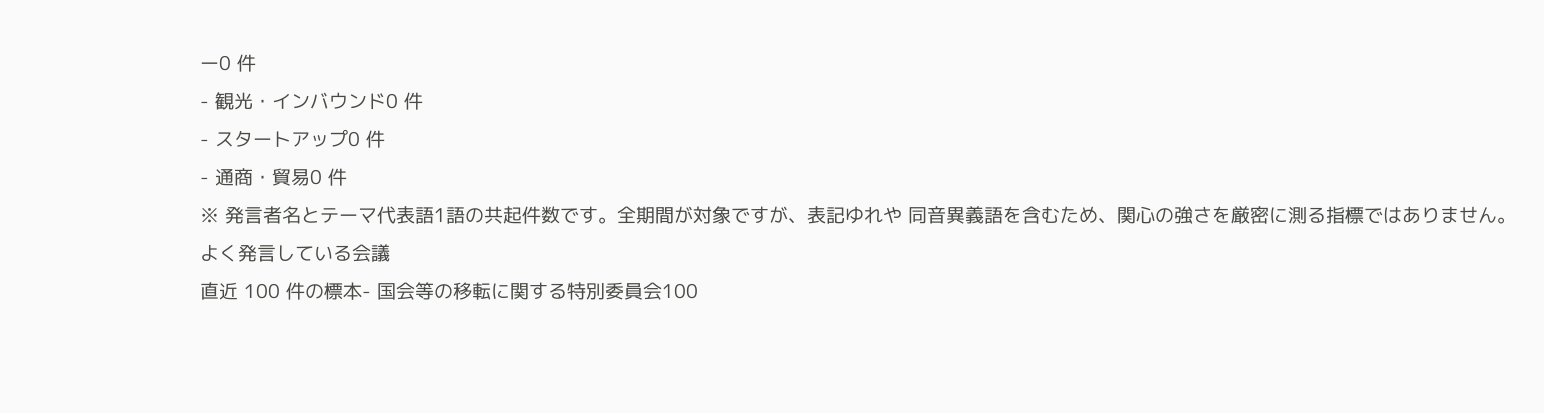ー0 件
- 観光・インバウンド0 件
- スタートアップ0 件
- 通商・貿易0 件
※ 発言者名とテーマ代表語1語の共起件数です。全期間が対象ですが、表記ゆれや 同音異義語を含むため、関心の強さを厳密に測る指標ではありません。
よく発言している会議
直近 100 件の標本- 国会等の移転に関する特別委員会100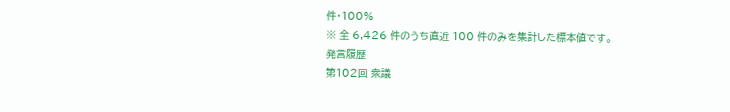件・100%
※ 全 6,426 件のうち直近 100 件のみを集計した標本値です。
発言履歴
第102回 衆議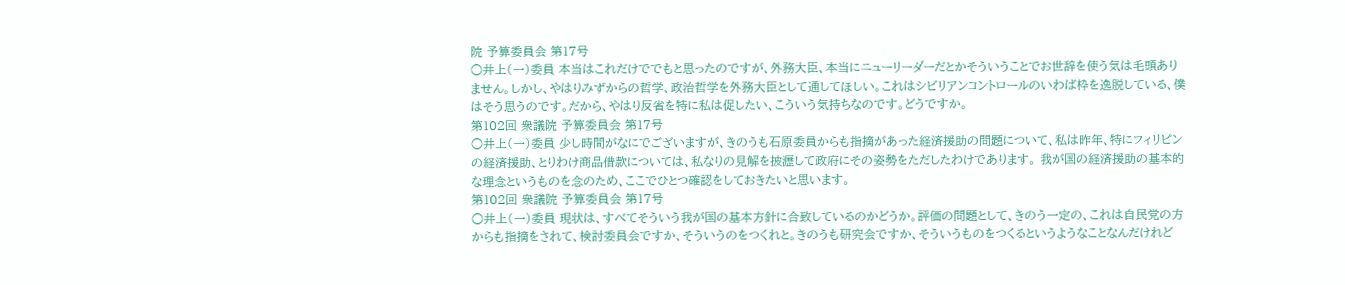院 予算委員会 第17号
○井上(一)委員 本当はこれだけででもと思ったのですが、外務大臣、本当にニューリーダーだとかそういうことでお世辞を使う気は毛頭ありません。しかし、やはりみずからの哲学、政治哲学を外務大臣として通してほしい。これはシビリアンコントロールのいわば枠を逸脱している、僕はそう思うのです。だから、やはり反省を特に私は促したい、こういう気持ちなのです。どうですか。
第102回 衆議院 予算委員会 第17号
○井上(一)委員 少し時間がなにでございますが、きのうも石原委員からも指摘があった経済援助の問題について、私は昨年、特にフィリピンの経済援助、とりわけ商品借款については、私なりの見解を披瀝して政府にその姿勢をただしたわけであります。 我が国の経済援助の基本的な理念というものを念のため、ここでひとつ確認をしておきたいと思います。
第102回 衆議院 予算委員会 第17号
○井上(一)委員 現状は、すべてそういう我が国の基本方針に合致しているのかどうか。評価の問題として、きのう一定の、これは自民党の方からも指摘をされて、検討委員会ですか、そういうのをつくれと。きのうも研究会ですか、そういうものをつくるというようなことなんだけれど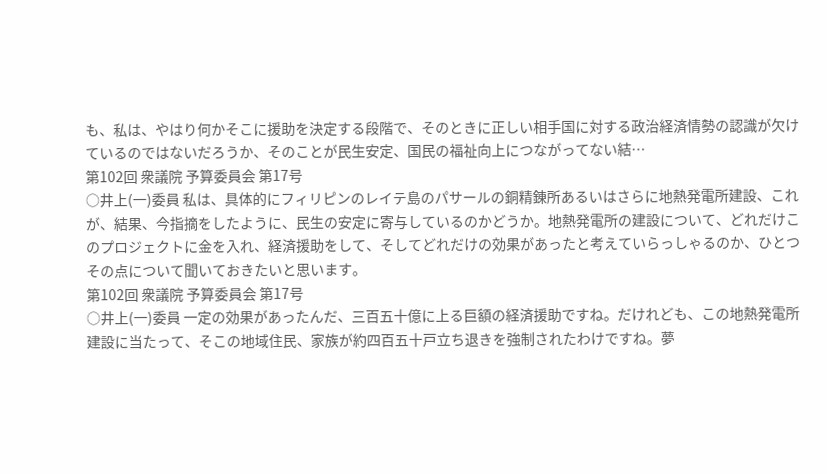も、私は、やはり何かそこに援助を決定する段階で、そのときに正しい相手国に対する政治経済情勢の認識が欠けているのではないだろうか、そのことが民生安定、国民の福祉向上につながってない結…
第102回 衆議院 予算委員会 第17号
○井上(一)委員 私は、具体的にフィリピンのレイテ島のパサールの銅精錬所あるいはさらに地熱発電所建設、これが、結果、今指摘をしたように、民生の安定に寄与しているのかどうか。地熱発電所の建設について、どれだけこのプロジェクトに金を入れ、経済援助をして、そしてどれだけの効果があったと考えていらっしゃるのか、ひとつその点について聞いておきたいと思います。
第102回 衆議院 予算委員会 第17号
○井上(一)委員 一定の効果があったんだ、三百五十億に上る巨額の経済援助ですね。だけれども、この地熱発電所建設に当たって、そこの地域住民、家族が約四百五十戸立ち退きを強制されたわけですね。夢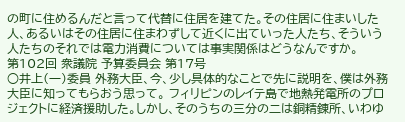の町に住めるんだと言って代替に住居を建てた。その住居に住まいした人、あるいはその住居に住まわずして近くに出ていった人たち、そういう人たちのそれでは電力消費については事実関係はどうなんですか。
第102回 衆議院 予算委員会 第17号
○井上(一)委員 外務大臣、今、少し具体的なことで先に説明を、僕は外務大臣に知ってもらおう思って。 フィリピンのレイテ島で地熱発電所のプロジェクトに経済援助した。しかし、そのうちの三分の二は銅精錬所、いわゆ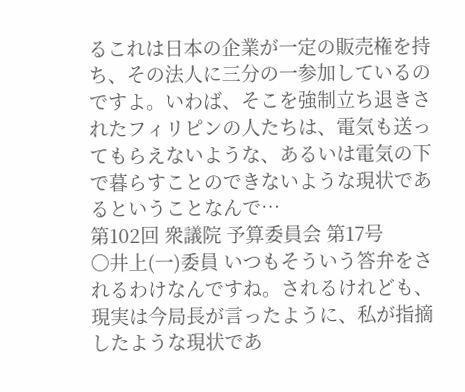るこれは日本の企業が一定の販売権を持ち、その法人に三分の一参加しているのですよ。いわば、そこを強制立ち退きされたフィリピンの人たちは、電気も送ってもらえないような、あるいは電気の下で暮らすことのできないような現状であるということなんで…
第102回 衆議院 予算委員会 第17号
○井上(一)委員 いつもそういう答弁をされるわけなんですね。されるけれども、現実は今局長が言ったように、私が指摘したような現状であ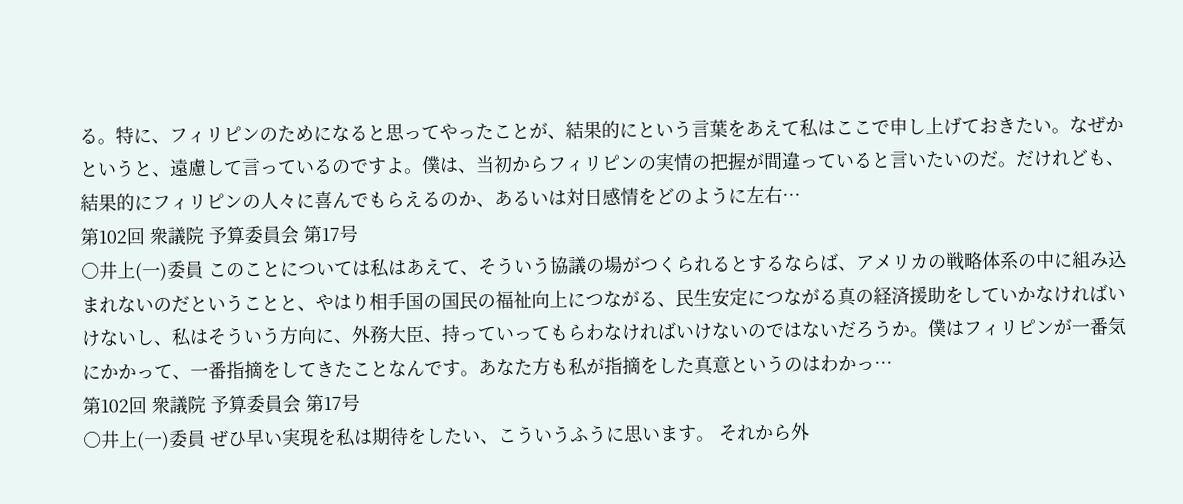る。特に、フィリピンのためになると思ってやったことが、結果的にという言葉をあえて私はここで申し上げておきたい。なぜかというと、遠慮して言っているのですよ。僕は、当初からフィリピンの実情の把握が間違っていると言いたいのだ。だけれども、結果的にフィリピンの人々に喜んでもらえるのか、あるいは対日感情をどのように左右…
第102回 衆議院 予算委員会 第17号
○井上(一)委員 このことについては私はあえて、そういう協議の場がつくられるとするならば、アメリカの戦略体系の中に組み込まれないのだということと、やはり相手国の国民の福祉向上につながる、民生安定につながる真の経済援助をしていかなければいけないし、私はそういう方向に、外務大臣、持っていってもらわなければいけないのではないだろうか。僕はフィリピンが一番気にかかって、一番指摘をしてきたことなんです。あなた方も私が指摘をした真意というのはわかっ…
第102回 衆議院 予算委員会 第17号
○井上(一)委員 ぜひ早い実現を私は期待をしたい、こういうふうに思います。 それから外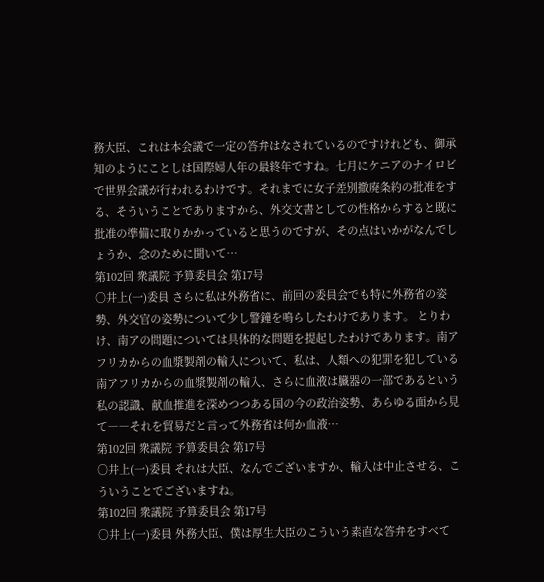務大臣、これは本会議で一定の答弁はなされているのですけれども、御承知のようにことしは国際婦人年の最終年ですね。七月にケニアのナイロビで世界会議が行われるわけです。それまでに女子差別撤廃条約の批准をする、そういうことでありますから、外交文書としての性格からすると既に批准の準備に取りかかっていると思うのですが、その点はいかがなんでしょうか、念のために聞いて…
第102回 衆議院 予算委員会 第17号
○井上(一)委員 さらに私は外務省に、前回の委員会でも特に外務省の姿勢、外交官の姿勢について少し警鐘を鳴らしたわけであります。 とりわけ、南アの問題については具体的な問題を提起したわけであります。南アフリカからの血漿製剤の輸入について、私は、人類への犯罪を犯している南アフリカからの血漿製剤の輸入、さらに血液は臓器の一部であるという私の認識、献血推進を深めつつある国の今の政治姿勢、あらゆる面から見て――それを貿易だと言って外務省は何か血液…
第102回 衆議院 予算委員会 第17号
○井上(一)委員 それは大臣、なんでございますか、輸入は中止させる、こういうことでございますね。
第102回 衆議院 予算委員会 第17号
○井上(一)委員 外務大臣、僕は厚生大臣のこういう素直な答弁をすべて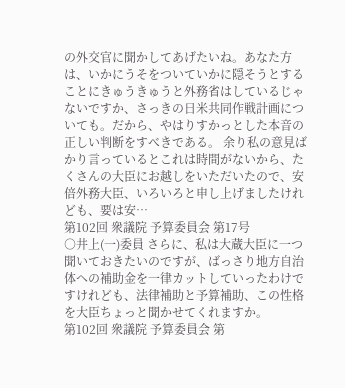の外交官に聞かしてあげたいね。あなた方は、いかにうそをついていかに隠そうとすることにきゅうきゅうと外務省はしているじゃないですか、さっきの日米共同作戦計画についても。だから、やはりすかっとした本音の正しい判断をすべきである。 余り私の意見ばかり言っているとこれは時間がないから、たくさんの大臣にお越しをいただいたので、安倍外務大臣、いろいろと申し上げましたけれども、要は安…
第102回 衆議院 予算委員会 第17号
○井上(一)委員 さらに、私は大蔵大臣に一つ聞いておきたいのですが、ばっさり地方自治体への補助金を一律カットしていったわけですけれども、法律補助と予算補助、この性格を大臣ちょっと聞かせてくれますか。
第102回 衆議院 予算委員会 第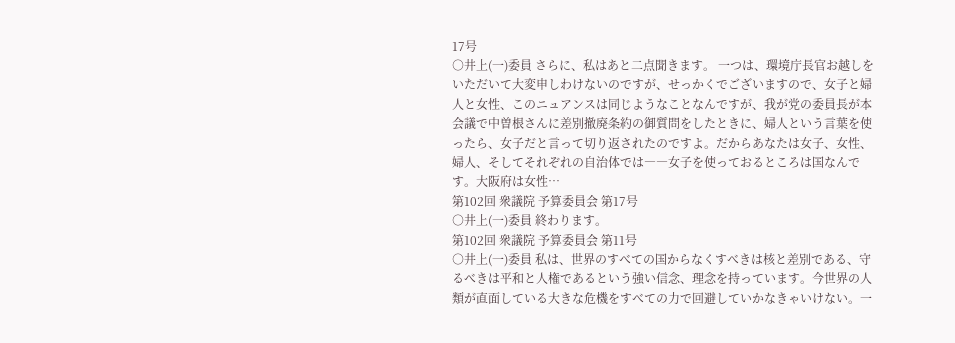17号
○井上(一)委員 さらに、私はあと二点聞きます。 一つは、環境庁長官お越しをいただいて大変申しわけないのですが、せっかくでございますので、女子と婦人と女性、このニュアンスは同じようなことなんですが、我が党の委員長が本会議で中曽根さんに差別撤廃条約の御質問をしたときに、婦人という言葉を使ったら、女子だと言って切り返されたのですよ。だからあなたは女子、女性、婦人、そしてそれぞれの自治体では――女子を使っておるところは国なんです。大阪府は女性…
第102回 衆議院 予算委員会 第17号
○井上(一)委員 終わります。
第102回 衆議院 予算委員会 第11号
○井上(一)委員 私は、世界のすべての国からなくすべきは核と差別である、守るべきは平和と人権であるという強い信念、理念を持っています。今世界の人類が直面している大きな危機をすべての力で回避していかなきゃいけない。一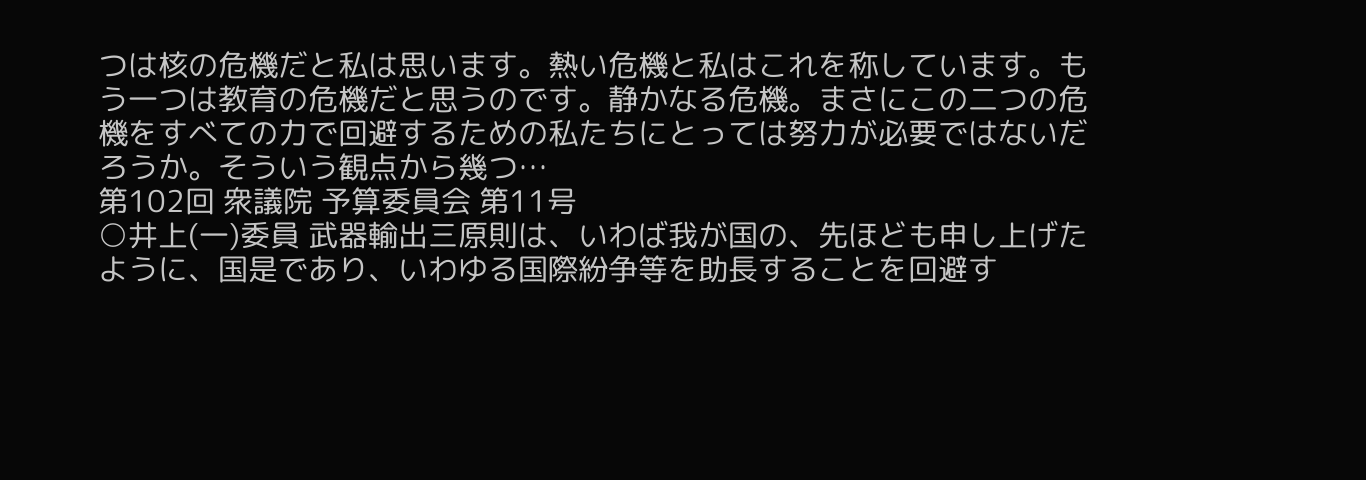つは核の危機だと私は思います。熱い危機と私はこれを称しています。もう一つは教育の危機だと思うのです。静かなる危機。まさにこの二つの危機をすべての力で回避するための私たちにとっては努力が必要ではないだろうか。そういう観点から幾つ…
第102回 衆議院 予算委員会 第11号
○井上(一)委員 武器輸出三原則は、いわば我が国の、先ほども申し上げたように、国是であり、いわゆる国際紛争等を助長することを回避す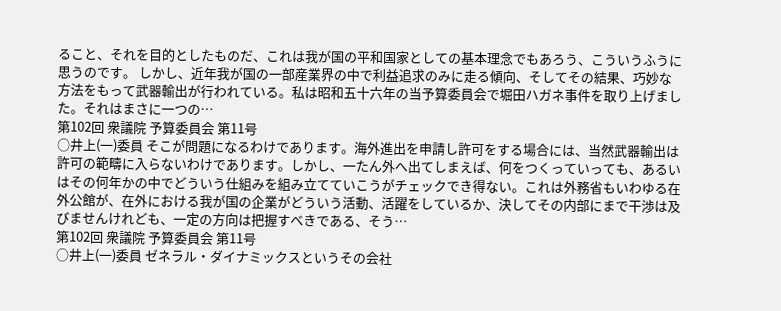ること、それを目的としたものだ、これは我が国の平和国家としての基本理念でもあろう、こういうふうに思うのです。 しかし、近年我が国の一部産業界の中で利益追求のみに走る傾向、そしてその結果、巧妙な方法をもって武器輸出が行われている。私は昭和五十六年の当予算委員会で堀田ハガネ事件を取り上げました。それはまさに一つの…
第102回 衆議院 予算委員会 第11号
○井上(一)委員 そこが問題になるわけであります。海外進出を申請し許可をする場合には、当然武器輸出は許可の範疇に入らないわけであります。しかし、一たん外へ出てしまえば、何をつくっていっても、あるいはその何年かの中でどういう仕組みを組み立てていこうがチェックでき得ない。これは外務省もいわゆる在外公館が、在外における我が国の企業がどういう活動、活躍をしているか、決してその内部にまで干渉は及びませんけれども、一定の方向は把握すべきである、そう…
第102回 衆議院 予算委員会 第11号
○井上(一)委員 ゼネラル・ダイナミックスというその会社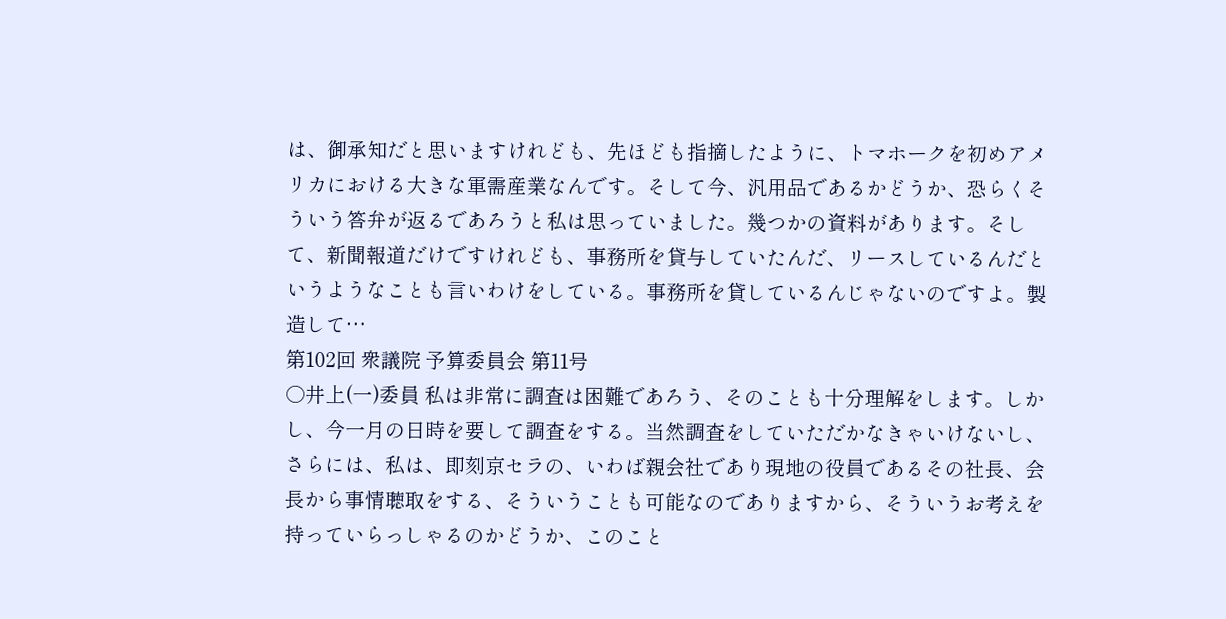は、御承知だと思いますけれども、先ほども指摘したように、トマホークを初めアメリカにおける大きな軍需産業なんです。そして今、汎用品であるかどうか、恐らくそういう答弁が返るであろうと私は思っていました。幾つかの資料があります。そして、新聞報道だけですけれども、事務所を貸与していたんだ、リースしているんだというようなことも言いわけをしている。事務所を貸しているんじゃないのですよ。製造して…
第102回 衆議院 予算委員会 第11号
○井上(一)委員 私は非常に調査は困難であろう、そのことも十分理解をします。しかし、今一月の日時を要して調査をする。当然調査をしていただかなきゃいけないし、さらには、私は、即刻京セラの、いわば親会社であり現地の役員であるその社長、会長から事情聴取をする、そういうことも可能なのでありますから、そういうお考えを持っていらっしゃるのかどうか、このこと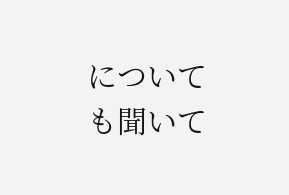についても聞いて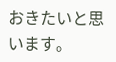おきたいと思います。